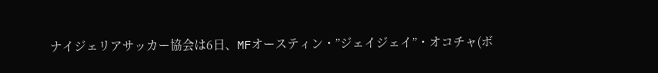ナイジェリアサッカー協会は6日、MFオースティン・”ジェイジェイ”・オコチャ(ボ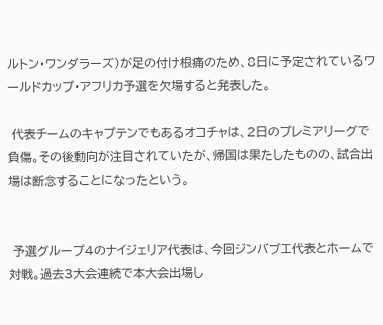ルトン・ワンダラーズ)が足の付け根痛のため、8日に予定されているワールドカップ・アフリカ予選を欠場すると発表した。

 代表チームのキャプテンでもあるオコチャは、2日のプレミアリーグで負傷。その後動向が注目されていたが、帰国は果たしたものの、試合出場は断念することになったという。


 予選グループ4のナイジェリア代表は、今回ジンバブエ代表とホームで対戦。過去3大会連続で本大会出場し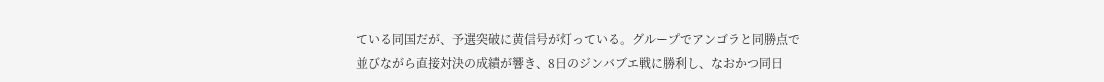ている同国だが、予選突破に黄信号が灯っている。グループでアンゴラと同勝点で並びながら直接対決の成績が響き、8日のジンバブエ戦に勝利し、なおかつ同日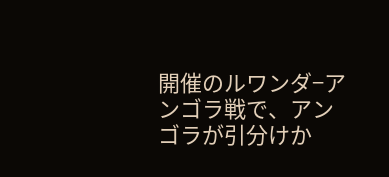開催のルワンダ−アンゴラ戦で、アンゴラが引分けか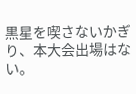黒星を喫さないかぎり、本大会出場はない。